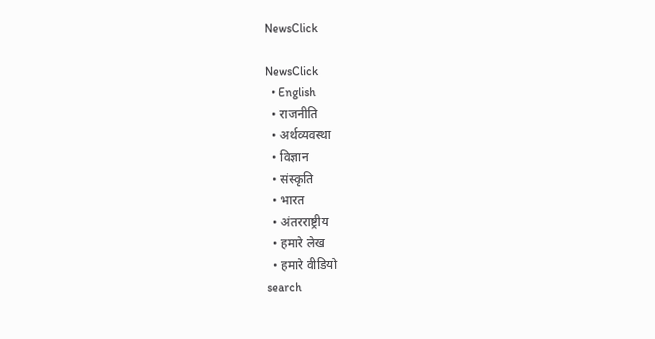NewsClick

NewsClick
  • English
  • राजनीति
  • अर्थव्यवस्था
  • विज्ञान
  • संस्कृति
  • भारत
  • अंतरराष्ट्रीय
  • हमारे लेख
  • हमारे वीडियो
search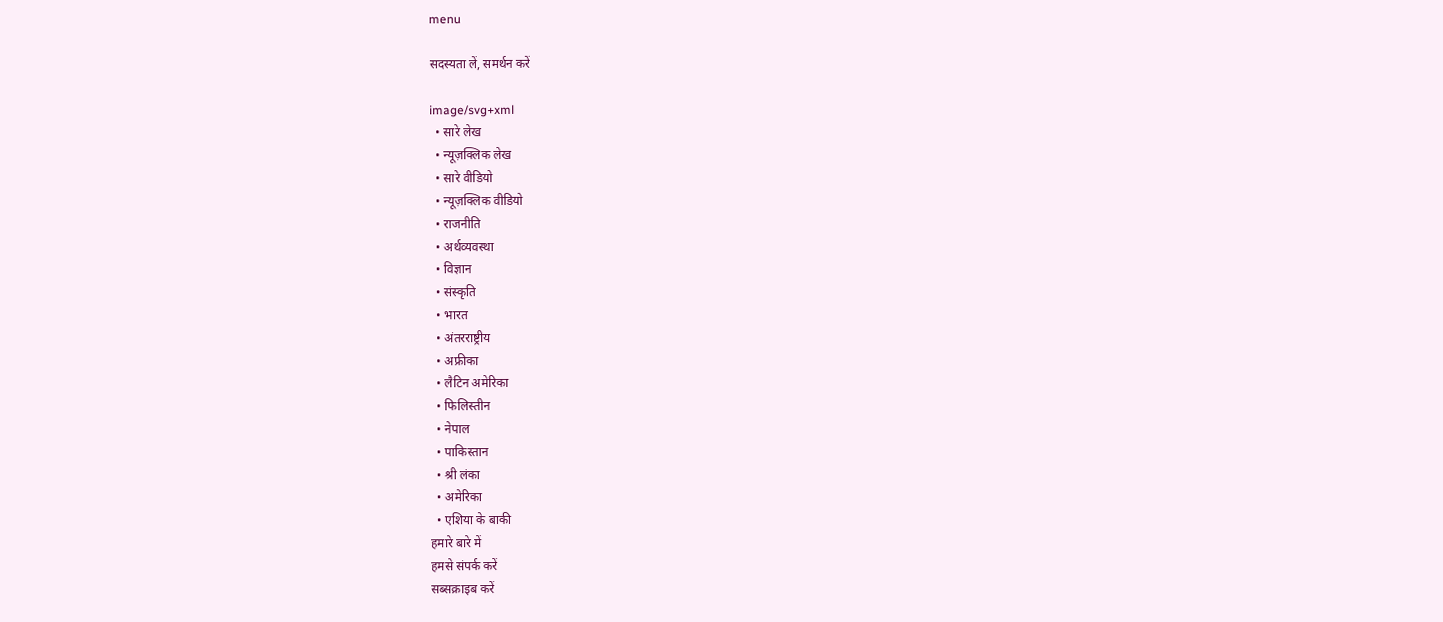menu

सदस्यता लें, समर्थन करें

image/svg+xml
  • सारे लेख
  • न्यूज़क्लिक लेख
  • सारे वीडियो
  • न्यूज़क्लिक वीडियो
  • राजनीति
  • अर्थव्यवस्था
  • विज्ञान
  • संस्कृति
  • भारत
  • अंतरराष्ट्रीय
  • अफ्रीका
  • लैटिन अमेरिका
  • फिलिस्तीन
  • नेपाल
  • पाकिस्तान
  • श्री लंका
  • अमेरिका
  • एशिया के बाकी
हमारे बारे में
हमसे संपर्क करें
सब्सक्राइब करें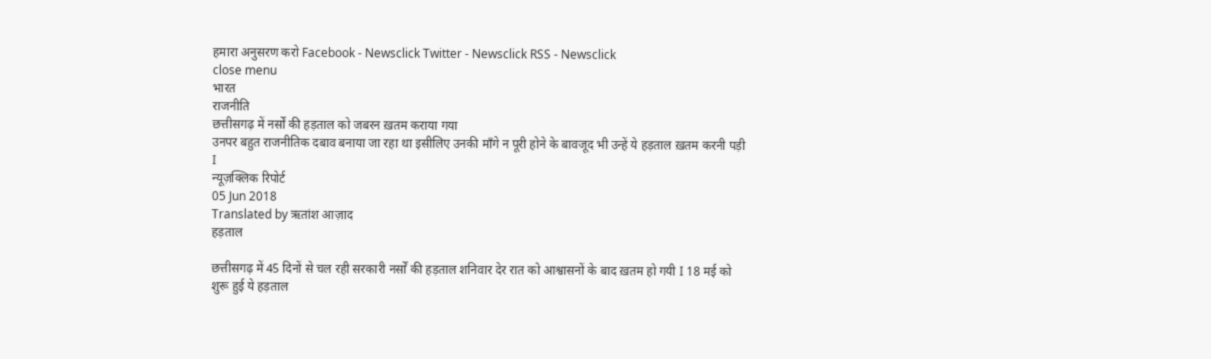हमारा अनुसरण करो Facebook - Newsclick Twitter - Newsclick RSS - Newsclick
close menu
भारत
राजनीति
छत्तीसगढ़ में नर्सों की हड़ताल को जबरन ख़तम कराया गया
उनपर बहुत राजनीतिक दबाव बनाया जा रहा था इसीलिए उनकी माँगे न पूरी होने के बावजूद भी उन्हें ये हड़ताल ख़तम करनी पड़ी I
न्यूज़क्लिक रिपोर्ट
05 Jun 2018
Translated by ऋतांश आज़ाद
हड़ताल

छत्तीसगढ़ में 45 दिनों से चल रही सरकारी नर्सों की हड़ताल शनिवार देर रात को आश्वासनों के बाद ख़तम हो गयी I 18 मई को शुरू हुई ये हड़ताल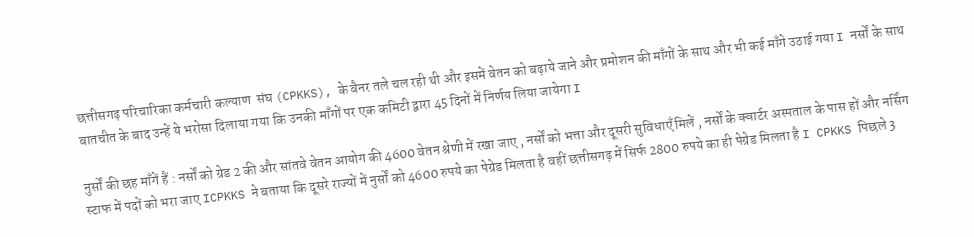छत्तीसगढ़ परिचारिका कर्मचारी कल्याण  संघ (CPKKS), के बैनर तले चल रही थी और इसमें वेतन को बढ़ाये जाने और प्रमोशन की माँगों के साथ और भी कई माँगे उठाई गया I नर्सों के साथ बातचीत के बाद उन्हें ये भरोसा दिलाया गया कि उनकी माँगों पर एक कमिटी द्वारा 45 दिनों में निर्णय लिया जायेगा I

नुर्सों की छह माँगें हैं : नर्सों को ग्रेड 2 की और सांतवे वेतन आयोग की 4600 वेतन श्रेणी में रखा जाए , नर्सों को भत्ता और दूसरी सुविधाएँ मिलें , नर्सों के क्वार्टर अस्पताल के पास हों और नर्सिंग स्टाफ में पदों को भरा जाए ICPKKS ने बताया कि दूसरे राज्यों में नुर्सों को 4600 रुपये का पेग्रेड मिलता है वहीं छत्तीसगढ़ में सिर्फ 2800 रुपये का ही पेग्रेड मिलता है I CPKKS पिछले 3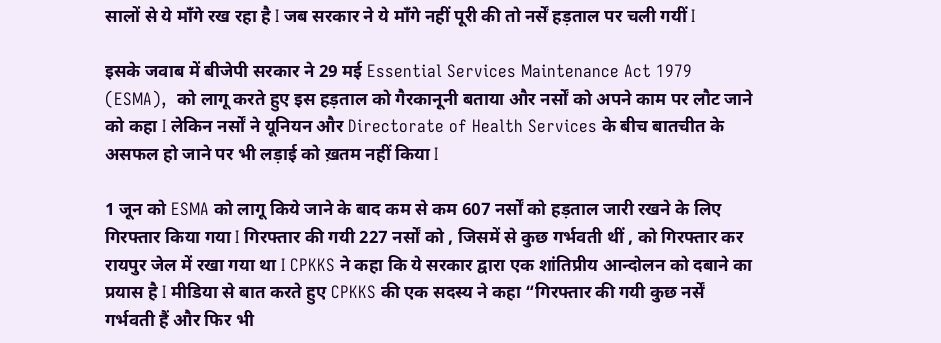सालों से ये माँगे रख रहा है I जब सरकार ने ये माँगे नहीं पूरी की तो नर्सें हड़ताल पर चली गयीं I

इसके जवाब में बीजेपी सरकार ने 29 मई Essential Services Maintenance Act 1979 (ESMA),  को लागू करते हुए इस हड़ताल को गैरकानूनी बताया और नर्सों को अपने काम पर लौट जाने को कहा I लेकिन नर्सों ने यूनियन और Directorate of Health Services के बीच बातचीत के असफल हो जाने पर भी लड़ाई को ख़तम नहीं किया I

1 जून को ESMA को लागू किये जाने के बाद कम से कम 607 नर्सों को हड़ताल जारी रखने के लिए गिरफ्तार किया गया I गिरफ्तार की गयी 227 नर्सों को , जिसमें से कुछ गर्भवती थीं , को गिरफ्तार कर रायपुर जेल में रखा गया था I CPKKS ने कहा कि ये सरकार द्वारा एक शांतिप्रीय आन्दोलन को दबाने का प्रयास है I मीडिया से बात करते हुए CPKKS की एक सदस्य ने कहा “गिरफ्तार की गयी कुछ नर्सें गर्भवती हैं और फिर भी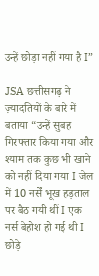उन्हें छोड़ा नहीं गया है I”

JSA छत्तीसगढ़ ने ज़्यादतियों के बारे में बताया “उन्हें सुबह गिरफ्तार किया गया और श्याम तक कुछ भी खाने को नहीं दिया गया I जेल में 10 नर्सें भूख हड़ताल पर बैठ गयी थीं I एक नर्स बेहोश हो गई थी I छोड़े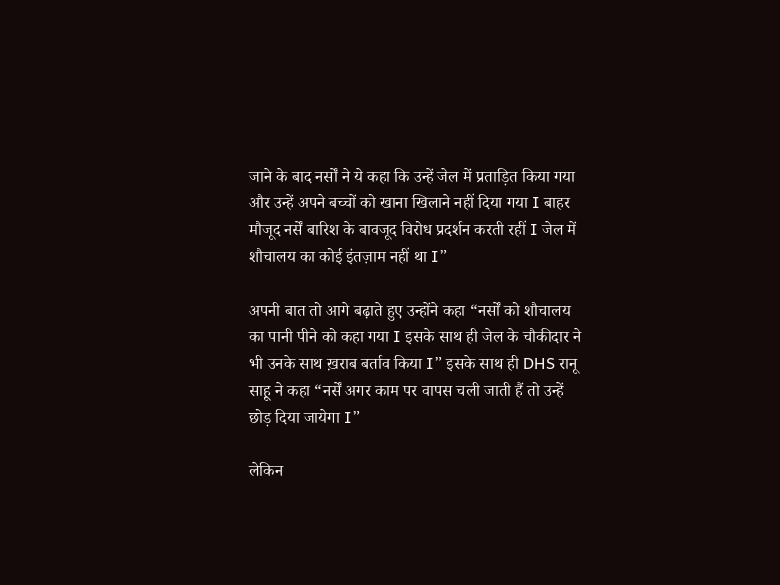जाने के बाद नर्सों ने ये कहा कि उन्हें जेल में प्रताड़ित किया गया और उन्हें अपने बच्चों को खाना खिलाने नहीं दिया गया I बाहर मौजूद नर्सें बारिश के बावजूद विरोध प्रदर्शन करती रहीं I जेल में शौचालय का कोई इंतज़ाम नहीं था I”

अपनी बात तो आगे बढ़ाते हुए उन्होंने कहा “नर्सों को शौचालय का पानी पीने को कहा गया I इसके साथ ही जेल के चौकीदार ने भी उनके साथ ख़राब बर्ताव किया I” इसके साथ ही DHS रानू साहू ने कहा “नर्सें अगर काम पर वापस चली जाती हैं तो उन्हें छोड़ दिया जायेगा I”

लेकिन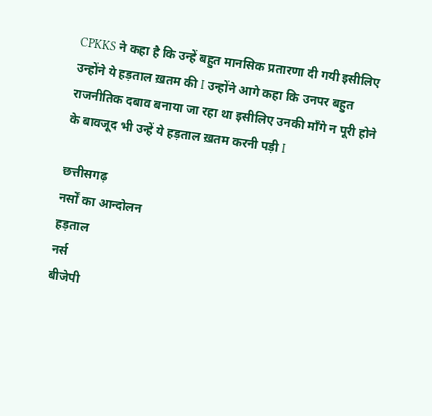CPKKS ने कहा है कि उन्हें बहुत मानसिक प्रतारणा दी गयी इसीलिए उन्होंने ये हड़ताल ख़तम की I उन्होंने आगे कहा कि उनपर बहुत राजनीतिक दबाव बनाया जा रहा था इसीलिए उनकी माँगे न पूरी होने के बावजूद भी उन्हें ये हड़ताल ख़तम करनी पड़ी I

छत्तीसगढ़
नर्सों का आन्दोलन
हड़ताल
नर्स
बीजेपी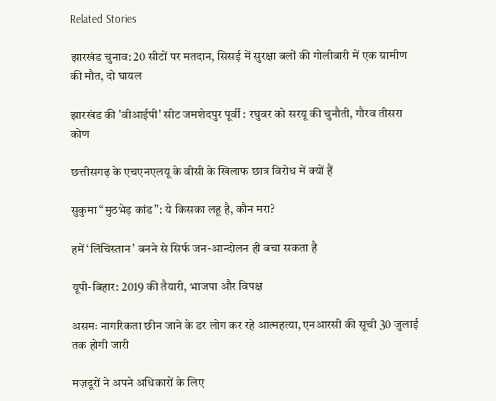Related Stories

झारखंड चुनाव: 20 सीटों पर मतदान, सिसई में सुरक्षा बलों की गोलीबारी में एक ग्रामीण की मौत, दो घायल

झारखंड की 'वीआईपी' सीट जमशेदपुर पूर्वी : रघुवर को सरयू की चुनौती, गौरव तीसरा कोण

छत्तीसगढ़ के एचएनएलयू के वीसी के खिलाफ छात्र विरोध में क्यों हैं

सुकुमा “मुठभेड़ कांड”: ये किसका लहू है, कौन मरा?

हमें ‘लिंचिस्तान’ बनने से सिर्फ जन-आन्दोलन ही बचा सकता है

यूपी-बिहार: 2019 की तैयारी, भाजपा और विपक्ष

असमः नागरिकता छीन जाने के डर लोग कर रहे आत्महत्या, एनआरसी की सूची 30 जुलाई तक होगी जारी

मज़दूरों ने अपने अधिकारों के लिए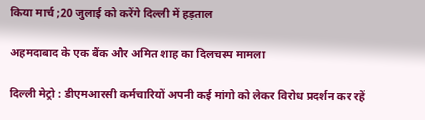किया मार्च ;20 जुलाई को करेंगे दिल्ली में हड़ताल

अहमदाबाद के एक बैंक और अमित शाह का दिलचस्प मामला

दिल्ली मेट्रो : डीएमआरसी कर्मचारियों अपनी कई मांगो को लेकर विरोध प्रदर्शन कर रहें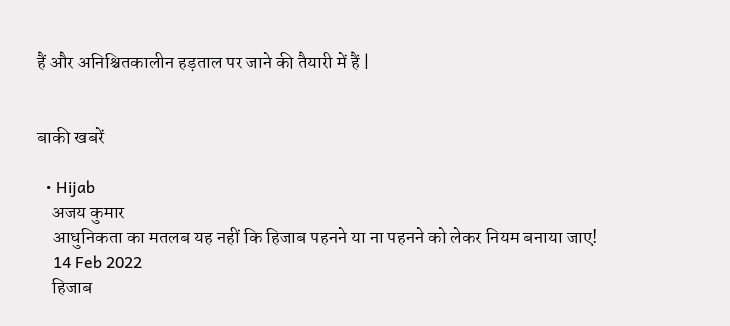हैं और अनिश्चितकालीन हड़ताल पर जाने की तैयारी में हैं |


बाकी खबरें

  • Hijab
    अजय कुमार
    आधुनिकता का मतलब यह नहीं कि हिजाब पहनने या ना पहनने को लेकर नियम बनाया जाए!
    14 Feb 2022
    हिजाब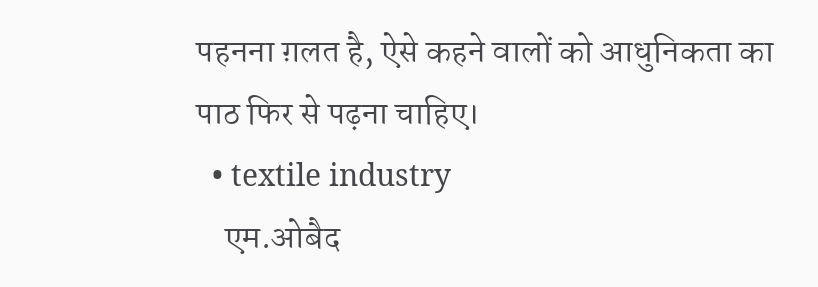पहनना ग़लत है, ऐसे कहने वालों को आधुनिकता का पाठ फिर से पढ़ना चाहिए।
  • textile industry
    एम.ओबैद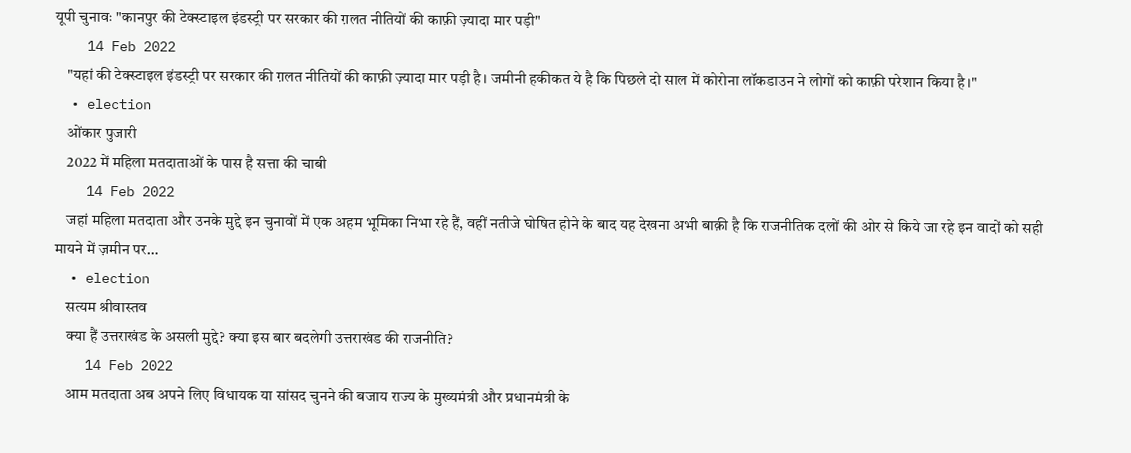यूपी चुनावः "कानपुर की टेक्स्टाइल इंडस्ट्री पर सरकार की ग़लत नीतियों की काफ़ी ज़्यादा मार पड़ी"
    14 Feb 2022
    "यहां की टेक्स्टाइल इंडस्ट्री पर सरकार की ग़लत नीतियों की काफ़ी ज़्यादा मार पड़ी है। जमीनी हकीकत ये है कि पिछले दो साल में कोरोना लॉकडाउन ने लोगों को काफ़ी परेशान किया है।"
  • election
    ओंकार पुजारी
    2022 में महिला मतदाताओं के पास है सत्ता की चाबी
    14 Feb 2022
    जहां महिला मतदाता और उनके मुद्दे इन चुनावों में एक अहम भूमिका निभा रहे हैं, वहीं नतीजे घोषित होने के बाद यह देखना अभी बाक़ी है कि राजनीतिक दलों की ओर से किये जा रहे इन वादों को सही मायने में ज़मीन पर…
  • election
    सत्यम श्रीवास्तव
    क्या हैं उत्तराखंड के असली मुद्दे? क्या इस बार बदलेगी उत्तराखंड की राजनीति?
    14 Feb 2022
    आम मतदाता अब अपने लिए विधायक या सांसद चुनने की बजाय राज्य के मुख्यमंत्री और प्रधानमंत्री के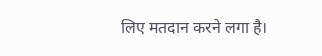लिए मतदान करने लगा है।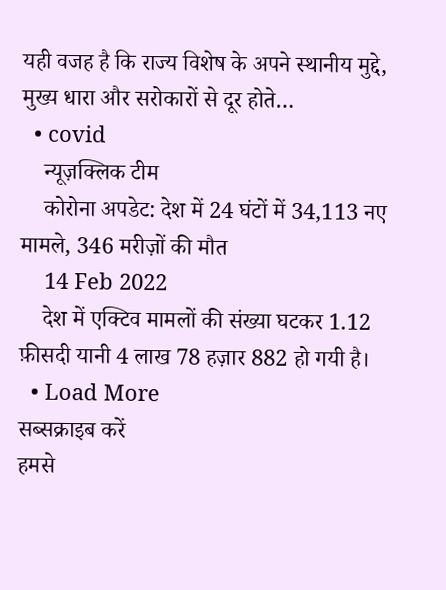यही वजह है कि राज्य विशेष के अपने स्थानीय मुद्दे, मुख्य धारा और सरोकारों से दूर होते…
  • covid
    न्यूज़क्लिक टीम
    कोरोना अपडेट: देश में 24 घंटों में 34,113 नए मामले, 346 मरीज़ों की मौत
    14 Feb 2022
    देश में एक्टिव मामलों की संख्या घटकर 1.12 फ़ीसदी यानी 4 लाख 78 हज़ार 882 हो गयी है।
  • Load More
सब्सक्राइब करें
हमसे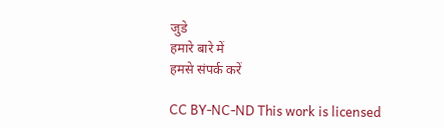जुडे
हमारे बारे में
हमसे संपर्क करें

CC BY-NC-ND This work is licensed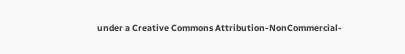under a Creative Commons Attribution-NonCommercial-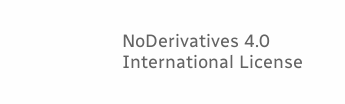NoDerivatives 4.0 International License